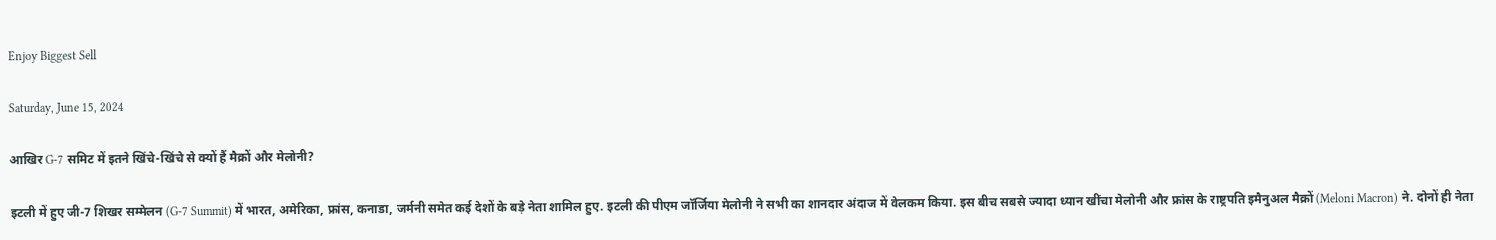Enjoy Biggest Sell

Saturday, June 15, 2024

आखिर G-7 समिट में इतने खिंचे-खिंचे से क्यों हैं मैक्रों और मेलोनी?

इटली में हुए जी-7 शिखर सम्मेलन (G-7 Summit) में भारत, अमेरिका, फ्रांस, कनाडा, जर्मनी समेत कई देशों के बड़े नेता शामिल हुए. इटली की पीएम जॉर्जिया मेलोनी ने सभी का शानदार अंदाज में वेलकम किया. इस बीच सबसे ज्यादा ध्यान खींचा मेलोनी और फ्रांस के राष्ट्रपति इमैनुअल मैक्रों (Meloni Macron) ने. दोनों ही नेता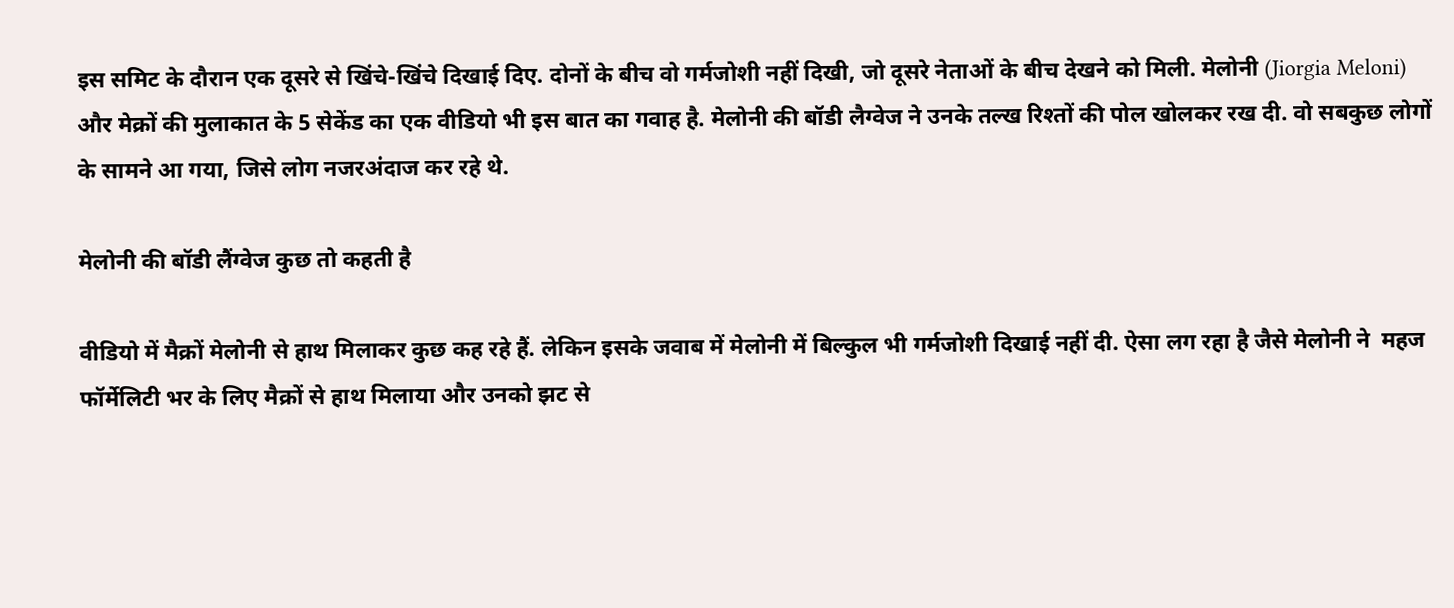इस समिट के दौरान एक दूसरे से खिंचे-खिंचे दिखाई दिए. दोनों के बीच वो गर्मजोशी नहीं दिखी, जो दूसरे नेताओं के बीच देखने को मिली. मेलोनी (Jiorgia Meloni) और मेक्रों की मुलाकात के 5 सेकेंड का एक वीडियो भी इस बात का गवाह है. मेलोनी की बॉडी लैग्वेज ने उनके तल्ख रिश्तों की पोल खोलकर रख दी. वो सबकुछ लोगों के सामने आ गया, जिसे लोग नजरअंदाज कर रहे थे.

मेलोनी की बॉडी लैंग्वेज कुछ तो कहती है

वीडियो में मैक्रों मेलोनी से हाथ मिलाकर कुछ कह रहे हैं. लेकिन इसके जवाब में मेलोनी में बिल्कुल भी गर्मजोशी दिखाई नहीं दी. ऐसा लग रहा है जैसे मेलोनी ने  महज फॉर्मेलिटी भर के लिए मैक्रों से हाथ मिलाया और उनको झट से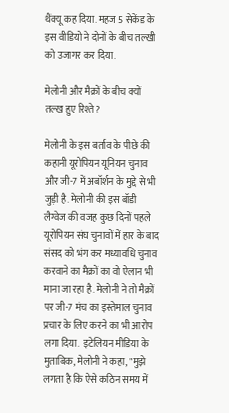थैंक्यू कह दिया. महज 5 सेकेंड के इस वीडियो ने दोनों के बीच तल्खी को उजागर कर दिया.

मेलोनी और मैक्रों के बीच क्यों तल्ख हुए रिश्ते?

मेलोनी के इस बर्ताव के पीछे की कहानी यूरोपियन यूनियन चुनाव और जी-7 में अबॉर्शन के मुद्दे से भी जुड़ी है. मेलोनी की इस बॉडी लैग्वेज की वजह कुछ दिनों पहले यूरोपियन संघ चुनावों में हार के बाद संसद को भंग कर मध्यावधि चुनाव करवाने का मैक्रों का वो ऐलान भी माना जा रहा है. मेलोनी ने तो मैक्रों पर जी-7 मंच का इस्तेमाल चुनाव प्रचार के लिए करने का भी आरोप लगा दिया.  इटेलियन मीडिया के मुताबिक, मेलोनी ने कहा, "मुझे लगता है कि ऐसे कठिन समय में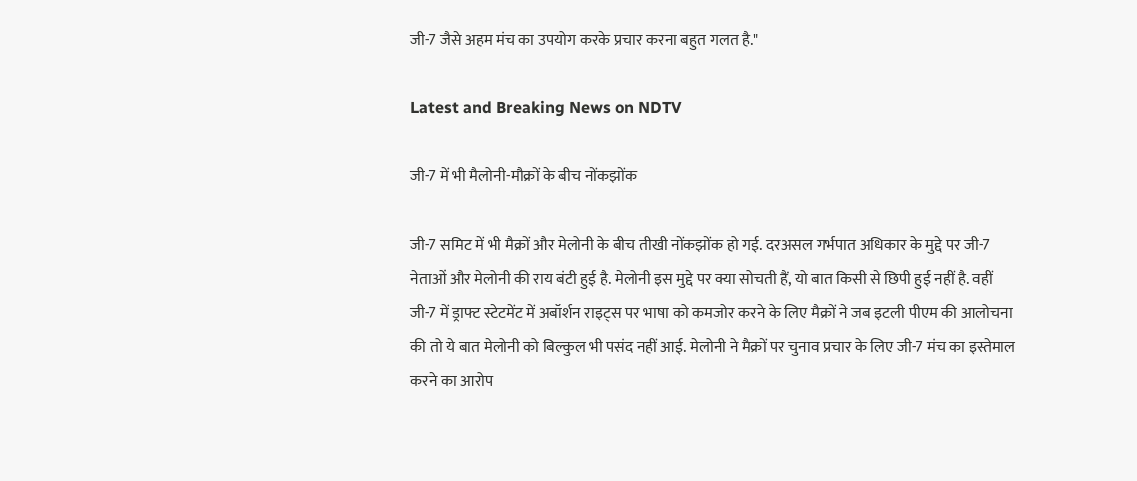जी-7 जैसे अहम मंच का उपयोग करके प्रचार करना बहुत गलत है."

Latest and Breaking News on NDTV

जी-7 में भी मैलोनी-मौक्रों के बीच नोंकझोंक

जी-7 समिट में भी मैक्रों और मेलोनी के बीच तीखी नोंकझोंक हो गई. दरअसल गर्भपात अधिकार के मुद्दे पर जी-7 नेताओं और मेलोनी की राय बंटी हुई है. मेलोनी इस मुद्दे पर क्या सोचती हैं, यो बात किसी से छिपी हुई नहीं है. वहीं जी-7 में ड्राफ्ट स्टेटमेंट में अबॉर्शन राइट्स पर भाषा को कमजोर करने के लिए मैक्रों ने जब इटली पीएम की आलोचना की तो ये बात मेलोनी को बिल्कुल भी पसंद नहीं आई. मेलोनी ने मैक्रों पर चुनाव प्रचार के लिए जी-7 मंच का इस्तेमाल करने का आरोप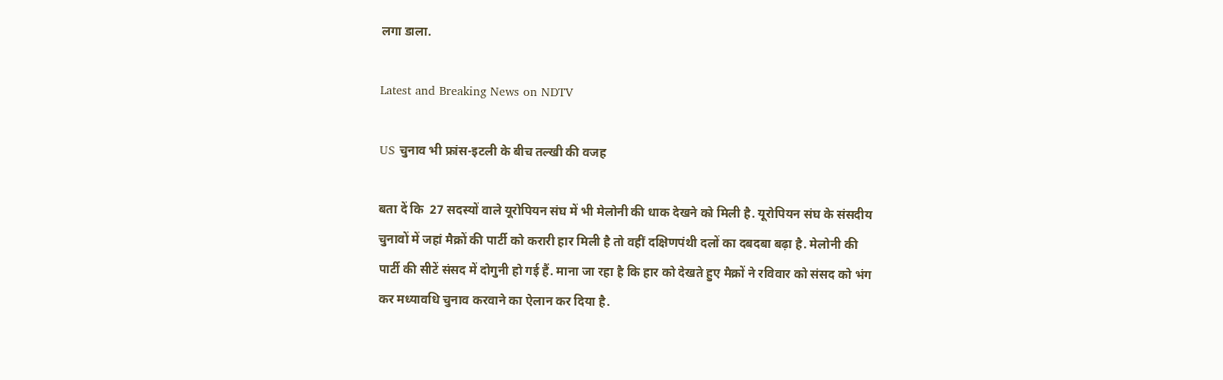लगा डाला.

Latest and Breaking News on NDTV

US चुनाव भी फ्रांस-इटली के बीच तल्खी की वजह

बता दें कि  27 सदस्यों वाले यूरोपियन संघ में भी मेलोनी की धाक देखने को मिली है. यूरोपियन संघ के संसदीय चुनावों में जहां मैक्रों की पार्टी को करारी हार मिली है तो वहीं दक्षिणपंथी दलों का दबदबा बढ़ा है. मेलोनी की पार्टी की सीटें संसद में दोगुनी हो गई हैं. माना जा रहा है कि हार को देखते हुए मैक्रों ने रविवार को संसद को भंग कर मध्यावधि चुनाव करवाने का ऐलान कर दिया है.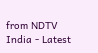from NDTV India - Latest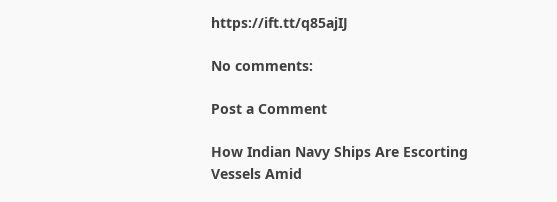https://ift.tt/q85ajIJ

No comments:

Post a Comment

How Indian Navy Ships Are Escorting Vessels Amid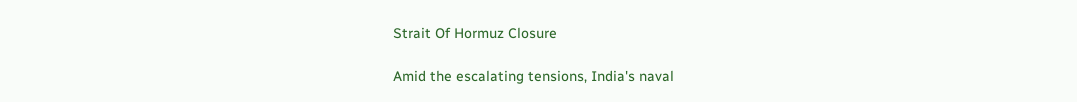Strait Of Hormuz Closure

Amid the escalating tensions, India's naval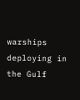warships deploying in the Gulf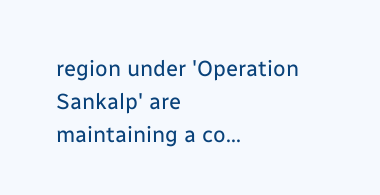region under 'Operation Sankalp' are maintaining a co...